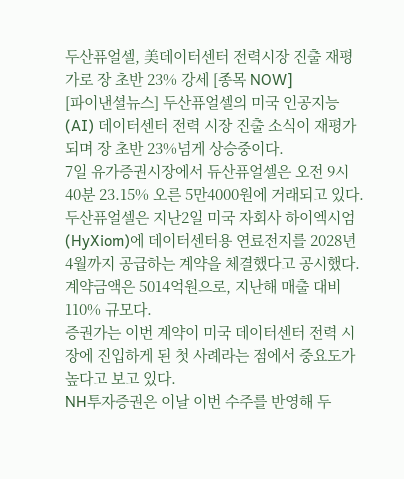두산퓨얼셀, 美데이터센터 전력시장 진출 재평가로 장 초반 23% 강세 [종목 NOW]
[파이낸셜뉴스] 두산퓨얼셀의 미국 인공지능(AI) 데이터센터 전력 시장 진출 소식이 재평가되며 장 초반 23%넘게 상승중이다.
7일 유가증권시장에서 듀산퓨얼셀은 오전 9시 40분 23.15% 오른 5만4000원에 거래되고 있다.
두산퓨얼셀은 지난2일 미국 자회사 하이엑시엄(HyXiom)에 데이터센터용 연료전지를 2028년 4월까지 공급하는 계약을 체결했다고 공시했다. 계약금액은 5014억원으로, 지난해 매출 대비 110% 규모다.
증권가는 이번 계약이 미국 데이터센터 전력 시장에 진입하게 된 첫 사례라는 점에서 중요도가 높다고 보고 있다.
NH투자증권은 이날 이번 수주를 반영해 두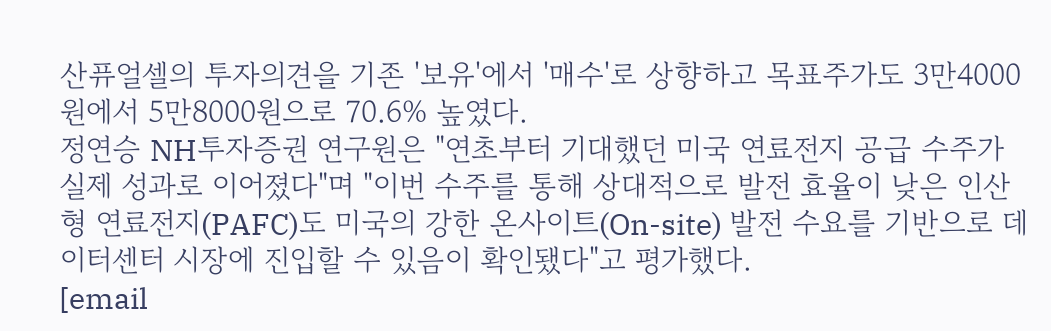산퓨얼셀의 투자의견을 기존 '보유'에서 '매수'로 상향하고 목표주가도 3만4000원에서 5만8000원으로 70.6% 높였다.
정연승 NH투자증권 연구원은 "연초부터 기대했던 미국 연료전지 공급 수주가 실제 성과로 이어졌다"며 "이번 수주를 통해 상대적으로 발전 효율이 낮은 인산형 연료전지(PAFC)도 미국의 강한 온사이트(On-site) 발전 수요를 기반으로 데이터센터 시장에 진입할 수 있음이 확인됐다"고 평가했다.
[email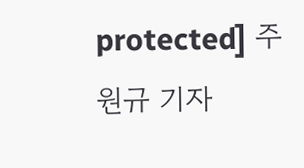protected] 주원규 기자